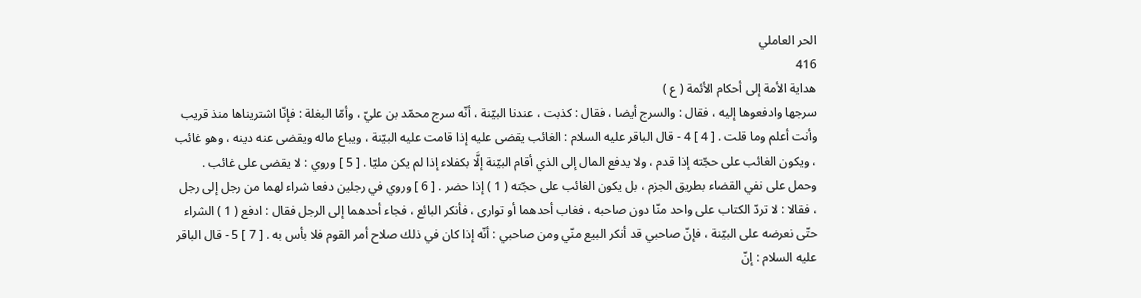الحر العاملي
416
هداية الأمة إلى أحكام الأئمة ( ع )
سرجها وادفعوها إليه ، فقال : والسرج أيضا ، فقال : كذبت ، عندنا البيّنة ، أنّه سرج محمّد بن عليّ ، وأمّا البغلة : فإنّا اشتريناها منذ قريب وأنت أعلم وما قلت . [ 4 ] 4 - قال الباقر عليه السلام : الغائب يقضى عليه إذا قامت عليه البيّنة ، ويباع ماله ويقضى عنه دينه ، وهو غائب ، ويكون الغائب على حجّته إذا قدم ، ولا يدفع المال إلى الذي أقام البيّنة إلَّا بكفلاء إذا لم يكن مليّا . [ 5 ] وروي : لا يقضى على غائب . وحمل على نفي القضاء بطريق الجزم ، بل يكون الغائب على حجّته ( 1 ) إذا حضر . [ 6 ] وروي في رجلين دفعا شراء لهما من رجل إلى رجل ، فقالا : لا تردّ الكتاب على واحد منّا دون صاحبه ، فغاب أحدهما أو توارى ، فأنكر البائع ، فجاء أحدهما إلى الرجل فقال : ادفع ( 1 ) الشراء حتّى نعرضه على البيّنة ، فإنّ صاحبي قد أنكر البيع منّي ومن صاحبي : أنّه إذا كان في ذلك صلاح أمر القوم فلا بأس به . [ 7 ] 5 - قال الباقر عليه السلام : إنّ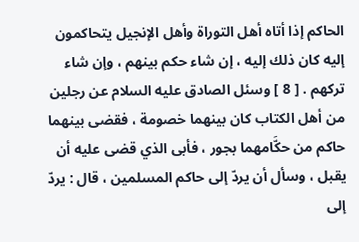الحاكم إذا أتاه أهل التوراة وأهل الإنجيل يتحاكمون إليه كان ذلك إليه ، إن شاء حكم بينهم ، وإن شاء تركهم . [ 8 ] وسئل الصادق عليه السلام عن رجلين من أهل الكتاب كان بينهما خصومة ، فقضى بينهما حاكم من حكَّامهما بجور ، فأبى الذي قضى عليه أن يقبل ، وسأل أن يردّ إلى حاكم المسلمين ، قال : يردّ إلى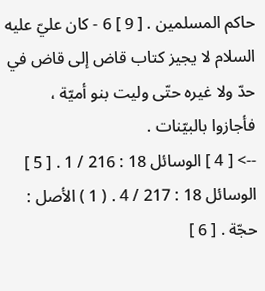حاكم المسلمين . [ 9 ] 6 - كان عليّ عليه السلام لا يجيز كتاب قاض إلى قاض في حدّ ولا غيره حتّى وليت بنو أميّة ، فأجازوا بالبيّنات .
--> [ 4 ] الوسائل 18 : 216 / 1 . [ 5 ] الوسائل 18 : 217 / 4 . ( 1 ) الأصل : حجّة . [ 6 ]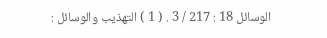الوسائل 18 : 217 / 3 . ( 1 ) التهذيب والوسائل :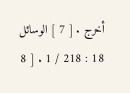أخرج . [ 7 ] الوسائل 18 : 218 / 1 . [ 8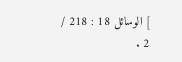] الوسائل 18 : 218 / 2 .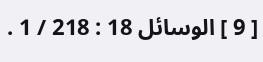[ 9 ] الوسائل 18 : 218 / 1 .